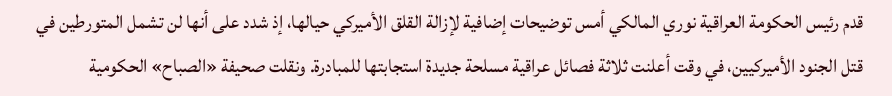قدم رئيس الحكومة العراقية نوري المالكي أمس توضيحات إضافية لإزالة القلق الأميركي حيالها، إذ شدد على أنها لن تشمل المتورطين في قتل الجنود الأميركيين، في وقت أعلنت ثلاثة فصائل عراقية مسلحة جديدة استجابتها للمبادرة. ونقلت صحيفة «الصباح» الحكومية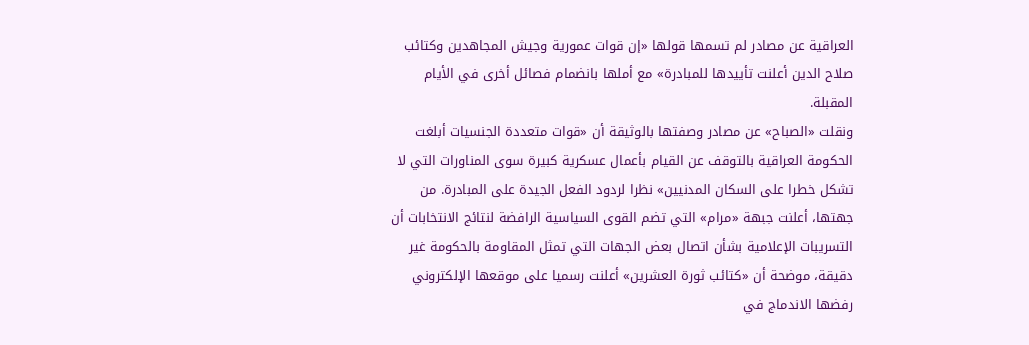العراقية عن مصادر لم تسمها قولها «إن قوات عمورية وجيش المجاهدين وكتائب صلاح الدين أعلنت تأييدها للمبادرة» مع أملها بانضمام فصائل أخرى في الأيام المقبلة.
ونقلت «الصباح» عن مصادر وصفتها بالوثيقة أن «قوات متعددة الجنسيات أبلغت الحكومة العراقية بالتوقف عن القيام بأعمال عسكرية كبيرة سوى المناورات التي لا تشكل خطرا على السكان المدنيين» نظرا لردود الفعل الجيدة على المبادرة. من جهتها، أعلنت جبهة «مرام» التي تضم القوى السياسية الرافضة لنتائج الانتخابات أن التسريبات الإعلامية بشأن اتصال بعض الجهات التي تمثل المقاومة بالحكومة غير دقيقة، موضحة أن «كتائب ثورة العشرين» أعلنت رسميا على موقعها الإلكتروني رفضها الاندماج في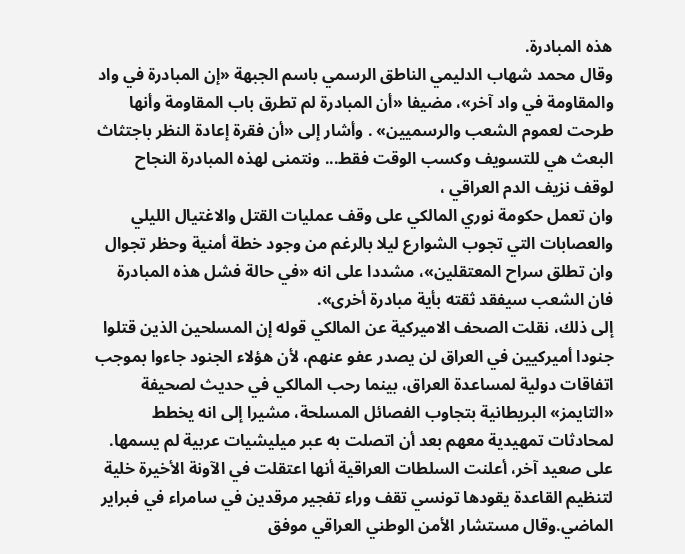هذه المبادرة.
وقال محمد شهاب الدليمي الناطق الرسمي باسم الجبهة «إن المبادرة في واد والمقاومة في واد آخر»، مضيفا «أن المبادرة لم تطرق باب المقاومة وأنها طرحت لعموم الشعب والرسميين» . وأشار إلى «أن فقرة إعادة النظر باجتثاث البعث هي للتسويف وكسب الوقت فقط... ونتمنى لهذه المبادرة النجاح لوقف نزيف الدم العراقي ،
وان تعمل حكومة نوري المالكي على وقف عمليات القتل والاغتيال الليلي والعصابات التي تجوب الشوارع ليلا بالرغم من وجود خطة أمنية وحظر تجوال وان تطلق سراح المعتقلين»، مشددا على انه «في حالة فشل هذه المبادرة فان الشعب سيفقد ثقته بأية مبادرة أخرى».
إلى ذلك، نقلت الصحف الاميركية عن المالكي قوله إن المسلحين الذين قتلوا جنودا أميركيين في العراق لن يصدر عفو عنهم، لأن هؤلاء الجنود جاءوا بموجب اتفاقات دولية لمساعدة العراق، بينما رحب المالكي في حديث لصحيفة «التايمز» البريطانية بتجاوب الفصائل المسلحة، مشيرا إلى انه يخطط لمحادثات تمهيدية معهم بعد أن اتصلت به عبر ميليشيات عربية لم يسمها.
على صعيد آخر، أعلنت السلطات العراقية أنها اعتقلت في الآونة الأخيرة خلية لتنظيم القاعدة يقودها تونسي تقف وراء تفجير مرقدين في سامراء في فبراير الماضي.وقال مستشار الأمن الوطني العراقي موفق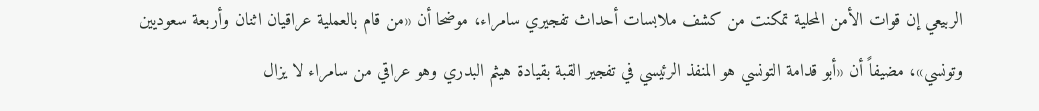الربيعي إن قوات الأمن المحلية تمكنت من كشف ملابسات أحداث تفجيري سامراء، موضحا أن «من قام بالعملية عراقيان اثنان وأربعة سعوديين وتونسي»، مضيفاً أن «أبو قدامة التونسي هو المنفذ الرئيسي في تفجير القبة بقيادة هيثم البدري وهو عراقي من سامراء لا يزال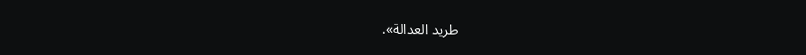طريد العدالة».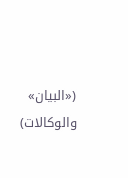(«البيان» والوكالات)